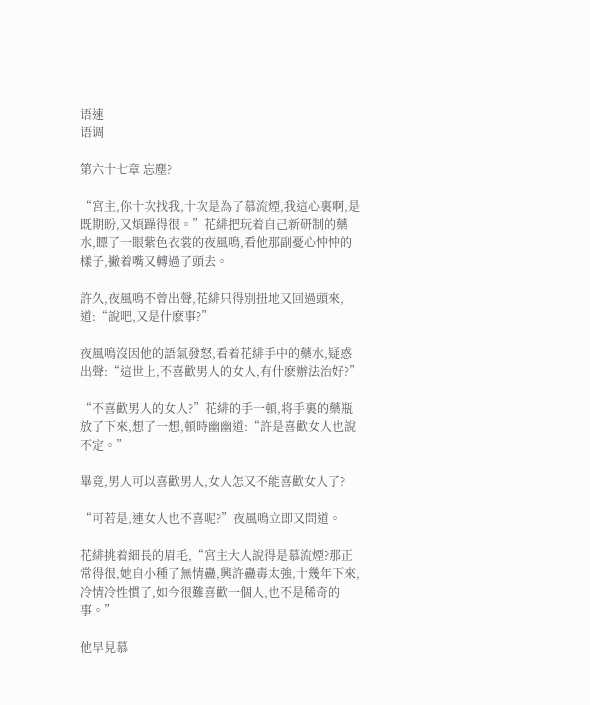语速
语调

第六十七章 忘塵?

“宮主,你十次找我,十次是為了慕流煙,我這心裏啊,是既期盼,又煩躁得很。”花緋把玩着自己新研制的藥水,瞟了一眼紫色衣裳的夜風鳴,看他那副憂心忡忡的樣子,撇着嘴又轉過了頭去。

許久,夜風鳴不曾出聲,花緋只得別扭地又回過頭來,道:“說吧,又是什麽事?”

夜風鳴沒因他的語氣發怒,看着花緋手中的藥水,疑惑出聲:“這世上,不喜歡男人的女人,有什麽辦法治好?”

“不喜歡男人的女人?”花緋的手一頓,将手裏的藥瓶放了下來,想了一想,頓時幽幽道:“許是喜歡女人也說不定。”

畢竟,男人可以喜歡男人,女人怎又不能喜歡女人了?

“可若是,連女人也不喜呢?”夜風鳴立即又問道。

花緋挑着細長的眉毛,“宮主大人說得是慕流煙?那正常得很,她自小種了無情蠱,興許蠱毒太強,十幾年下來,冷情冷性慣了,如今很難喜歡一個人,也不是稀奇的事。”

他早見慕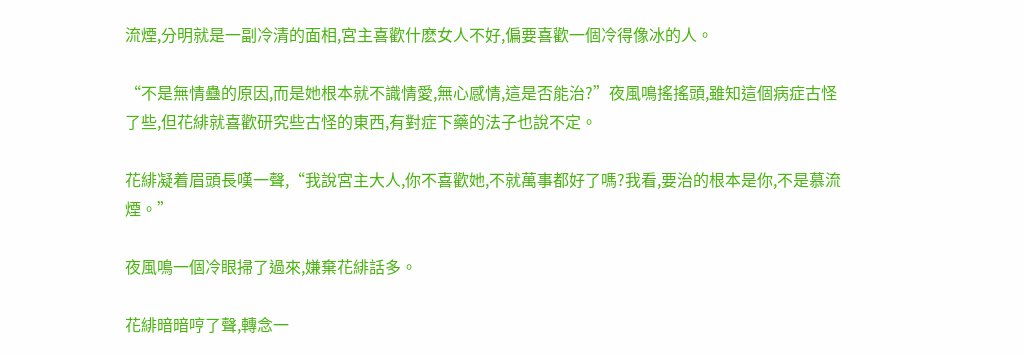流煙,分明就是一副冷清的面相,宮主喜歡什麽女人不好,偏要喜歡一個冷得像冰的人。

“不是無情蠱的原因,而是她根本就不識情愛,無心感情,這是否能治?”夜風鳴搖搖頭,雖知這個病症古怪了些,但花緋就喜歡研究些古怪的東西,有對症下藥的法子也說不定。

花緋凝着眉頭長嘆一聲,“我說宮主大人,你不喜歡她,不就萬事都好了嗎?我看,要治的根本是你,不是慕流煙。”

夜風鳴一個冷眼掃了過來,嫌棄花緋話多。

花緋暗暗哼了聲,轉念一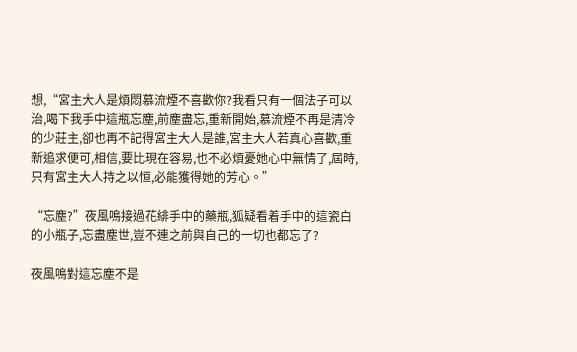想,“宮主大人是煩悶慕流煙不喜歡你?我看只有一個法子可以治,喝下我手中這瓶忘塵,前塵盡忘,重新開始,慕流煙不再是清冷的少莊主,卻也再不記得宮主大人是誰,宮主大人若真心喜歡,重新追求便可,相信,要比現在容易,也不必煩憂她心中無情了,屆時,只有宮主大人持之以恒,必能獲得她的芳心。”

“忘塵?”夜風鳴接過花緋手中的藥瓶,狐疑看着手中的這瓷白的小瓶子,忘盡塵世,豈不連之前與自己的一切也都忘了?

夜風鳴對這忘塵不是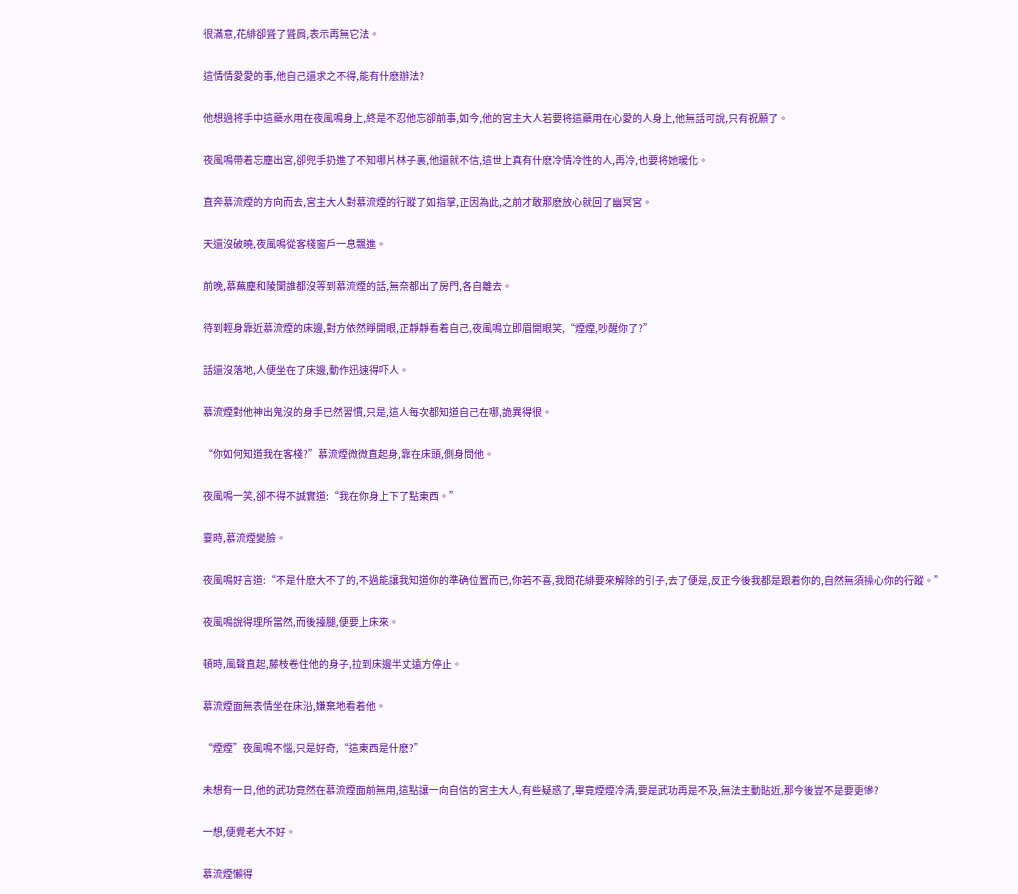很滿意,花緋卻聳了聳肩,表示再無它法。

這情情愛愛的事,他自己還求之不得,能有什麽辦法?

他想過将手中這藥水用在夜風鳴身上,終是不忍他忘卻前事,如今,他的宮主大人若要将這藥用在心愛的人身上,他無話可說,只有祝願了。

夜風鳴帶着忘塵出宮,卻兜手扔進了不知哪片林子裏,他還就不信,這世上真有什麽冷情冷性的人,再冷,也要将她暖化。

直奔慕流煙的方向而去,宮主大人對慕流煙的行蹤了如指掌,正因為此,之前才敢那麽放心就回了幽冥宮。

天還沒破曉,夜風鳴從客棧窗戶一息飄進。

前晚,慕蕪塵和陵闌誰都沒等到慕流煙的話,無奈都出了房門,各自離去。

待到輕身靠近慕流煙的床邊,對方依然睜開眼,正靜靜看着自己,夜風鳴立即眉開眼笑,“煙煙,吵醒你了?”

話還沒落地,人便坐在了床邊,動作迅速得吓人。

慕流煙對他神出鬼沒的身手已然習慣,只是,這人每次都知道自己在哪,詭異得很。

“你如何知道我在客棧?”慕流煙微微直起身,靠在床頭,側身問他。

夜風鳴一笑,卻不得不誠實道:“我在你身上下了點東西。”

霎時,慕流煙變臉。

夜風鳴好言道:“不是什麽大不了的,不過能讓我知道你的準确位置而已,你若不喜,我問花緋要來解除的引子,去了便是,反正今後我都是跟着你的,自然無須操心你的行蹤。”

夜風鳴說得理所當然,而後擡腿,便要上床來。

頓時,風聲直起,藤枝卷住他的身子,拉到床邊半丈遠方停止。

慕流煙面無表情坐在床沿,嫌棄地看着他。

“煙煙”夜風鳴不惱,只是好奇,“這東西是什麽?”

未想有一日,他的武功竟然在慕流煙面前無用,這點讓一向自信的宮主大人,有些疑惑了,畢竟煙煙冷清,要是武功再是不及,無法主動貼近,那今後豈不是要更慘?

一想,便覺老大不好。

慕流煙懶得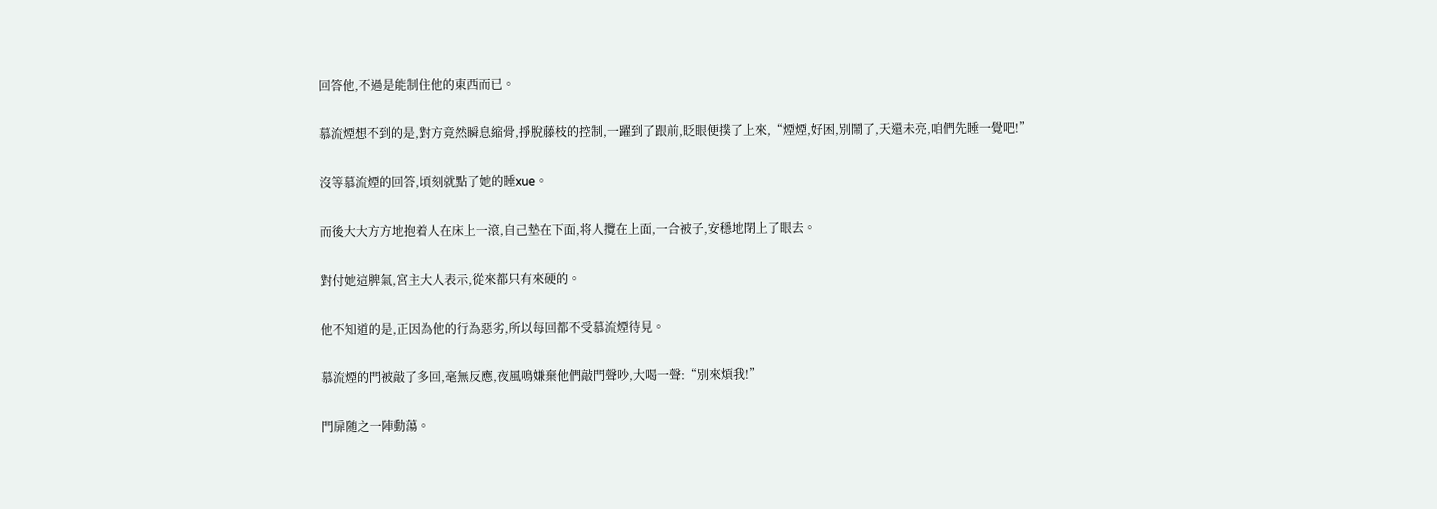回答他,不過是能制住他的東西而已。

慕流煙想不到的是,對方竟然瞬息縮骨,掙脫藤枝的控制,一躍到了跟前,眨眼便撲了上來,“煙煙,好困,別鬧了,天還未亮,咱們先睡一覺吧!”

沒等慕流煙的回答,頃刻就點了她的睡xue。

而後大大方方地抱着人在床上一滾,自己墊在下面,将人攬在上面,一合被子,安穩地閉上了眼去。

對付她這脾氣,宮主大人表示,從來都只有來硬的。

他不知道的是,正因為他的行為惡劣,所以每回都不受慕流煙待見。

慕流煙的門被敲了多回,毫無反應,夜風鳴嫌棄他們敲門聲吵,大喝一聲:“別來煩我!”

門扉随之一陣動蕩。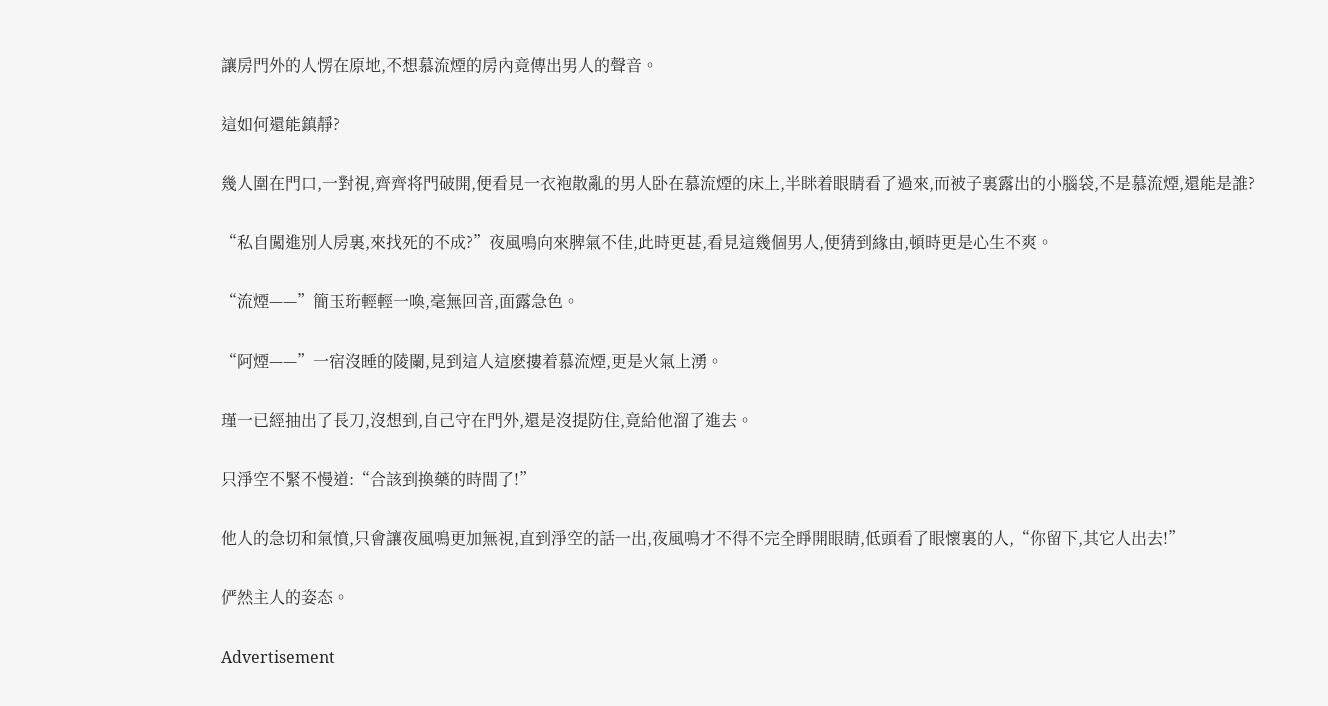讓房門外的人愣在原地,不想慕流煙的房內竟傳出男人的聲音。

這如何還能鎮靜?

幾人圍在門口,一對視,齊齊将門破開,便看見一衣袍散亂的男人卧在慕流煙的床上,半眯着眼睛看了過來,而被子裏露出的小腦袋,不是慕流煙,還能是誰?

“私自闖進別人房裏,來找死的不成?”夜風鳴向來脾氣不佳,此時更甚,看見這幾個男人,便猜到緣由,頓時更是心生不爽。

“流煙——”簡玉珩輕輕一喚,毫無回音,面露急色。

“阿煙——”一宿沒睡的陵闌,見到這人這麽摟着慕流煙,更是火氣上湧。

瑾一已經抽出了長刀,沒想到,自己守在門外,還是沒提防住,竟給他溜了進去。

只淨空不緊不慢道:“合該到換藥的時間了!”

他人的急切和氣憤,只會讓夜風鳴更加無視,直到淨空的話一出,夜風鳴才不得不完全睜開眼睛,低頭看了眼懷裏的人,“你留下,其它人出去!”

俨然主人的姿态。

Advertisement